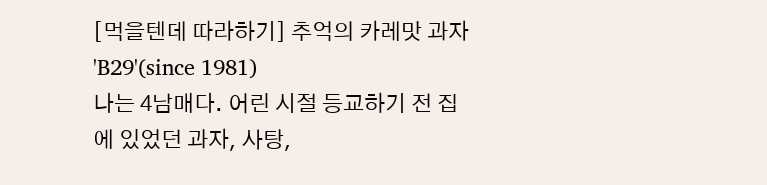[먹을텐데 따라하기] 추억의 카레맛 과자 'B29'(since 1981)
나는 4남매다. 어린 시절 등교하기 전 집에 있었던 과자, 사탕,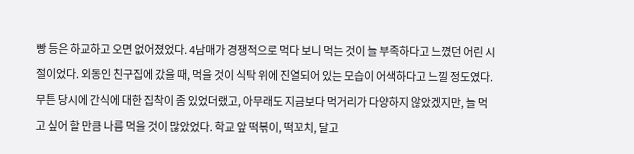빵 등은 하교하고 오면 없어졌었다. 4남매가 경쟁적으로 먹다 보니 먹는 것이 늘 부족하다고 느꼈던 어린 시절이었다. 외동인 친구집에 갔을 때, 먹을 것이 식탁 위에 진열되어 있는 모습이 어색하다고 느낄 정도였다. 무튼 당시에 간식에 대한 집착이 좀 있었더랬고, 아무래도 지금보다 먹거리가 다양하지 않았겠지만, 늘 먹고 싶어 할 만큼 나름 먹을 것이 많았었다. 학교 앞 떡볶이, 떡꼬치, 달고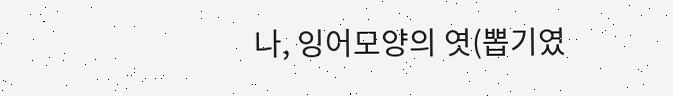나, 잉어모양의 엿(뽑기였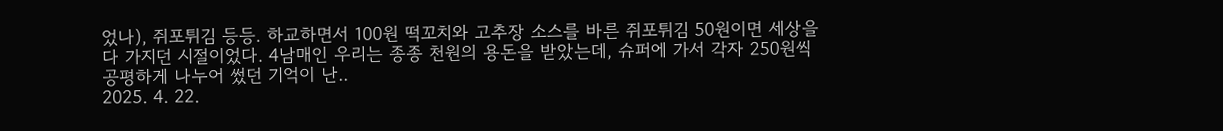었나), 쥐포튀김 등등. 하교하면서 100원 떡꼬치와 고추장 소스를 바른 쥐포튀김 50원이면 세상을 다 가지던 시절이었다. 4남매인 우리는 종종 천원의 용돈을 받았는데, 슈퍼에 가서 각자 250원씩 공평하게 나누어 썼던 기억이 난..
2025. 4. 22.